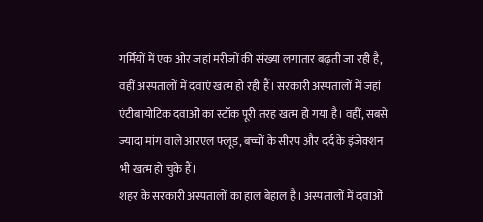गर्मियों में एक ओर जहां मरीजों की संख्या लगातार बढ़ती जा रही है, वहीं अस्पतालों में दवाएं खत्म हो रही हैं। सरकारी अस्पतालों में जहां एंटीबायोटिक दवाओं का स्टॉक पूरी तरह खत्म हो गया है। वहीं, सबसे ज्यादा मांग वाले आरएल फ्लूड, बच्चों के सीरप और दर्द के इंजेक्शन भी खत्म हो चुके हैं।
शहर के सरकारी अस्पतालों का हाल बेहाल है। अस्पतालों में दवाओं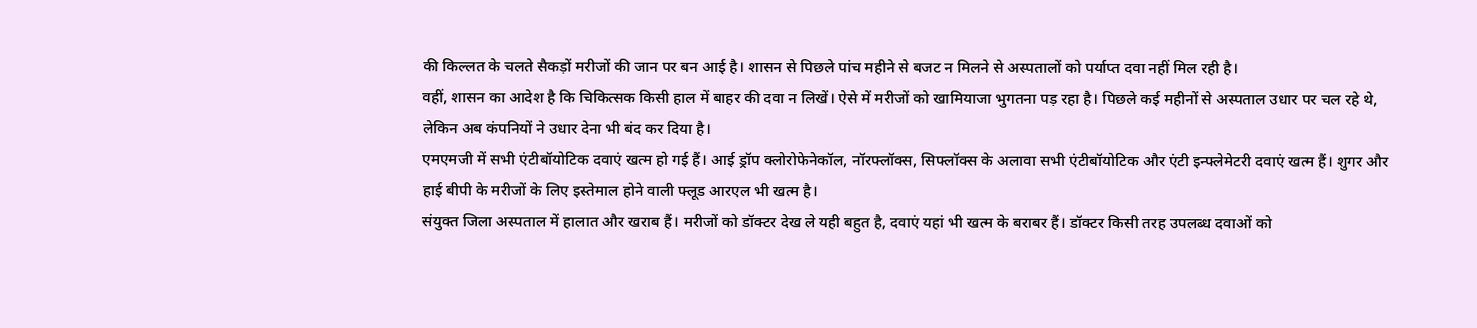की किल्लत के चलते सैकड़ों मरीजों की जान पर बन आई है। शासन से पिछले पांच महीने से बजट न मिलने से अस्पतालों को पर्याप्त दवा नहीं मिल रही है।
वहीं, शासन का आदेश है कि चिकित्सक किसी हाल में बाहर की दवा न लिखें। ऐसे में मरीजों को खामियाजा भुगतना पड़ रहा है। पिछले कई महीनों से अस्पताल उधार पर चल रहे थे, लेकिन अब कंपनियों ने उधार देना भी बंद कर दिया है।
एमएमजी में सभी एंटीबॉयोटिक दवाएं खत्म हो गई हैं। आई ड्रॉप क्लोरोफेनेकॉल, नॉरफ्लॉक्स, सिफ्लॉक्स के अलावा सभी एंटीबॉयोटिक और एंटी इन्फ्लेमेटरी दवाएं खत्म हैं। शुगर और हाई बीपी के मरीजों के लिए इस्तेमाल होने वाली फ्लूड आरएल भी खत्म है।
संयुक्त जिला अस्पताल में हालात और खराब हैं। मरीजों को डॉक्टर देख ले यही बहुत है, दवाएं यहां भी खत्म के बराबर हैं। डॉक्टर किसी तरह उपलब्ध दवाओं को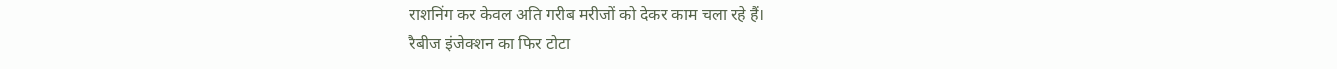राशनिंग कर केवल अति गरीब मरीजों को देकर काम चला रहे हैं।
रैबीज इंजेक्शन का फिर टोटा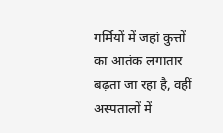गर्मियों में जहां कुत्तों का आतंक लगातार बढ़ता जा रहा है, वहीं अस्पतालों में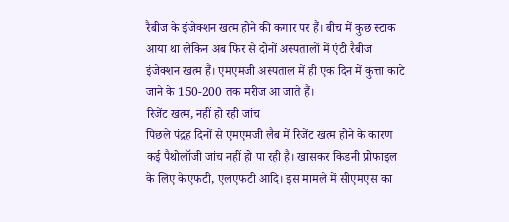रैबीज के इंजेक्शन खत्म होने की कगार पर हैं। बीच में कुछ स्टाक आया था लेकिन अब फिर से दोनों अस्पतालों में एंटी रैबीज इंजेक्शन खत्म हैं। एमएमजी अस्पताल में ही एक दिन में कुत्ता काटे जाने के 150-200 तक मरीज आ जाते हैं।
रिजेंट खत्म, नहीं हो रही जांच
पिछले पंद्रह दिनों से एमएमजी लैब में रिजेंट खत्म होने के कारण कई पैथोलॉजी जांच नहीं हो पा रही है। खासकर किडनी प्रोफाइल के लिए केएफटी, एलएफटी आदि। इस मामले में सीएमएस का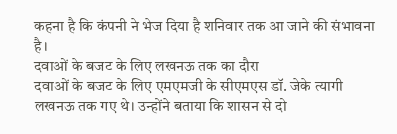कहना है कि कंपनी ने भेज दिया है शनिवार तक आ जाने की संभावना है।
दवाओं के बजट के लिए लखनऊ तक का दौरा
दवाओं के बजट के लिए एमएमजी के सीएमएस डॉ. जेके त्यागी लखनऊ तक गए थे। उन्होंने बताया कि शासन से दो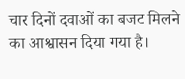चार दिनों दवाओं का बजट मिलने का आश्वासन दिया गया है।